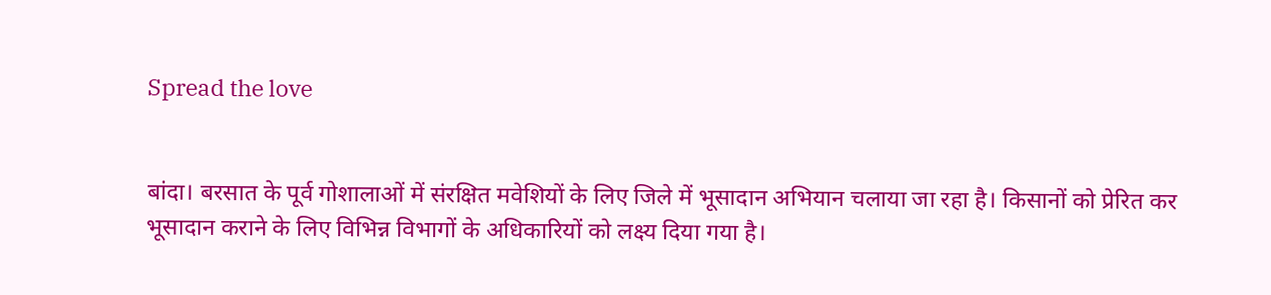Spread the love


बांदा। बरसात के पूर्व गोशालाओं में संरक्षित मवेशियों के लिए जिले में भूसादान अभियान चलाया जा रहा है। किसानों को प्रेरित कर भूसादान कराने के लिए विभिन्न विभागों के अधिकारियों को लक्ष्य दिया गया है।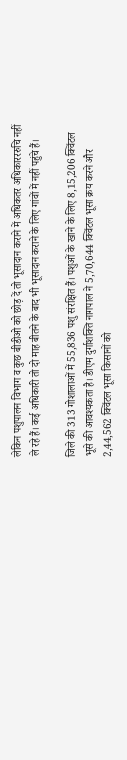लेकिन पशुपालन विभाग व कुछ बीडीओ को छोड़ दें तो भूसादान कराने में अधिकतर अधिकारररुचि नहीं ले रहे हैं। कई अधिकारी तो दो माह बीतने के बाद भी भूसादान कराने के लिए गांवों में नहीं पहुंचे हैं।

जिले की 313 गोशालाओं में 55,836 पशु संरक्षित हैं। पशुओं के खाने के लिए 8,15,206 क्विंटल भूसे की आवश्यकता है। डीएम दुर्गाशक्ति नागपाल ने 5,70,644 क्विंटल भूसा क्रय करने और 2,44,562 क्विंटल भूसा किसानों को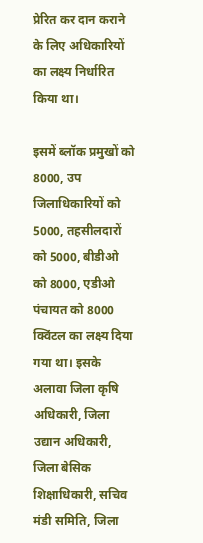प्रेरित कर दान कराने के लिए अधिकारियों का लक्ष्य निर्धारित किया था।

इसमें ब्लॉक प्रमुखों को 8000, उप जिलाधिकारियों को 5000, तहसीलदारों को 5000, बीडीओ को 8000, एडीओ पंचायत को 8000 क्विंटल का लक्ष्य दिया गया था। इसके अलावा जिला कृषि अधिकारी, जिला उद्यान अधिकारी, जिला बेसिक शिक्षाधिकारी, सचिव मंडी समिति, जिला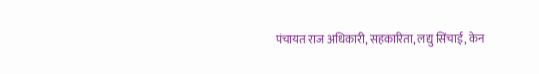पंचायत राज अधिकारी, सहकारिता, लद्यु सिंचाई, केन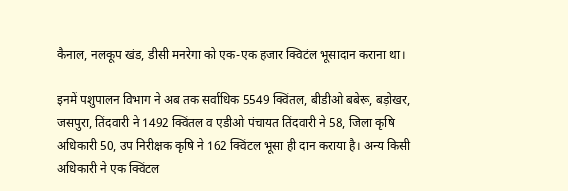कैनाल, नलकूप खंड, डीसी मनरेगा को एक-एक हजार क्विटंल भूसादान कराना था।

इनमें पशुपालन विभाग ने अब तक सर्वाधिक 5549 क्विंतल, बीडीओ बबेरू, बड़ोखर, जसपुरा, तिंदवारी ने 1492 क्विंतल व एडीओ पंचायत तिंदवारी ने 58, जिला कृषि अधिकारी 50, उप निरीक्षक कृषि ने 162 क्विंटल भूसा ही दान कराया है। अन्य किसी अधिकारी ने एक क्विंटल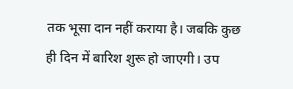तक भूसा दान नहीं कराया है। जबकि कुछ ही दिन में बारिश शुरू हो जाएगी। उप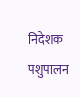निदेशक पशुपालन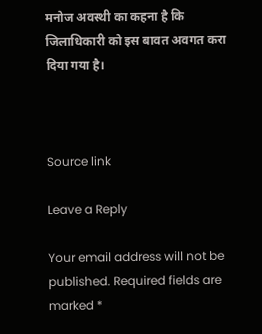मनोज अवस्थी का कहना है कि जिलाधिकारी को इस बावत अवगत करा दिया गया है।



Source link

Leave a Reply

Your email address will not be published. Required fields are marked *